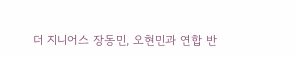더 지니어스 장동민, 오현민과 연합 반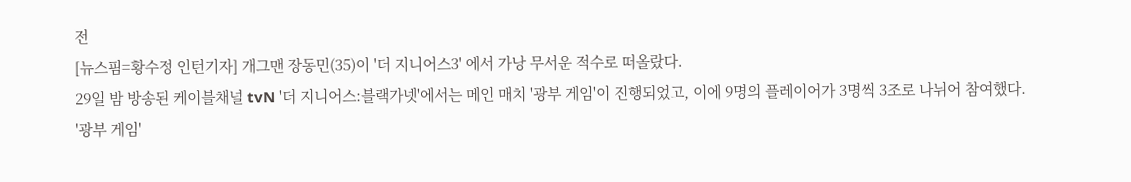전
[뉴스핌=황수정 인턴기자] 개그맨 장동민(35)이 '더 지니어스3' 에서 가낭 무서운 적수로 떠올랐다.
29일 밤 방송된 케이블채널 tvN '더 지니어스:블랙가넷'에서는 메인 매치 '광부 게임'이 진행되었고, 이에 9명의 플레이어가 3명씩 3조로 나뉘어 참여했다.
'광부 게임'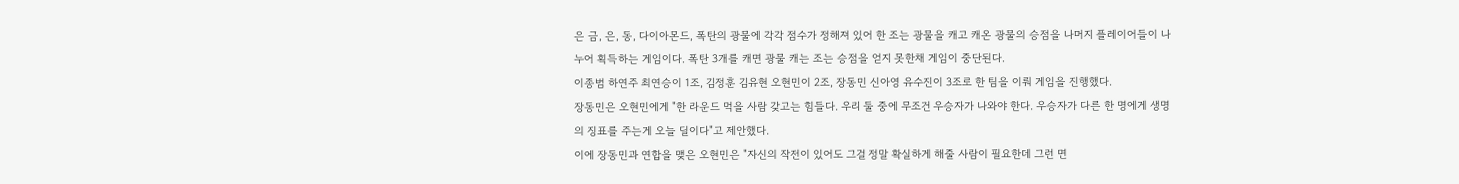은 금, 은, 동, 다이아몬드, 폭탄의 광물에 각각 점수가 정해져 있어 한 조는 광물을 캐고 캐온 광물의 승점을 나머지 플레이어들이 나누어 획득하는 게임이다. 폭탄 3개를 캐면 광물 캐는 조는 승점을 얻지 못한채 게임이 중단된다.
이종범 하연주 최연승이 1조, 김정훈 김유현 오현민이 2조, 장동민 신아영 유수진이 3조로 한 팀을 이뤄 게임을 진행했다.
장동민은 오현민에게 "한 라운드 먹을 사람 갖고는 힘들다. 우리 둘 중에 무조건 우승자가 나와야 한다. 우승자가 다른 한 명에게 생명의 징표를 주는게 오늘 딜이다"고 제안했다.
이에 장동민과 연합을 맺은 오현민은 "자신의 작전이 있어도 그걸 정말 확실하게 해줄 사람이 필요한데 그런 면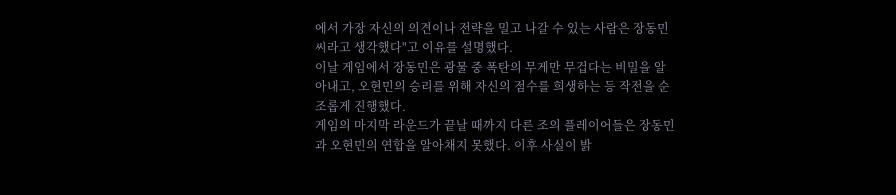에서 가장 자신의 의견이나 전략을 밀고 나갈 수 있는 사람은 장동민 씨라고 생각했다"고 이유를 설명했다.
이날 게임에서 장동민은 광물 중 폭탄의 무게만 무겁다는 비밀을 알아내고, 오현민의 승리를 위해 자신의 점수를 희생하는 등 작전을 순조롭게 진행했다.
게임의 마지막 라운드가 끝날 때까지 다른 조의 플레이어들은 장동민과 오현민의 연합을 알아채지 못했다. 이후 사실이 밝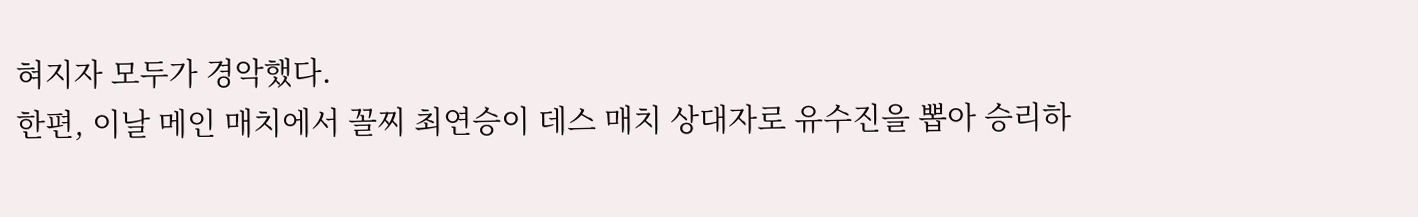혀지자 모두가 경악했다.
한편, 이날 메인 매치에서 꼴찌 최연승이 데스 매치 상대자로 유수진을 뽑아 승리하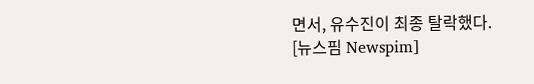면서, 유수진이 최종 탈락했다.
[뉴스핌 Newspim]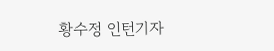황수정 인턴기자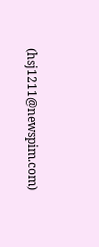(hsj1211@newspim.com)